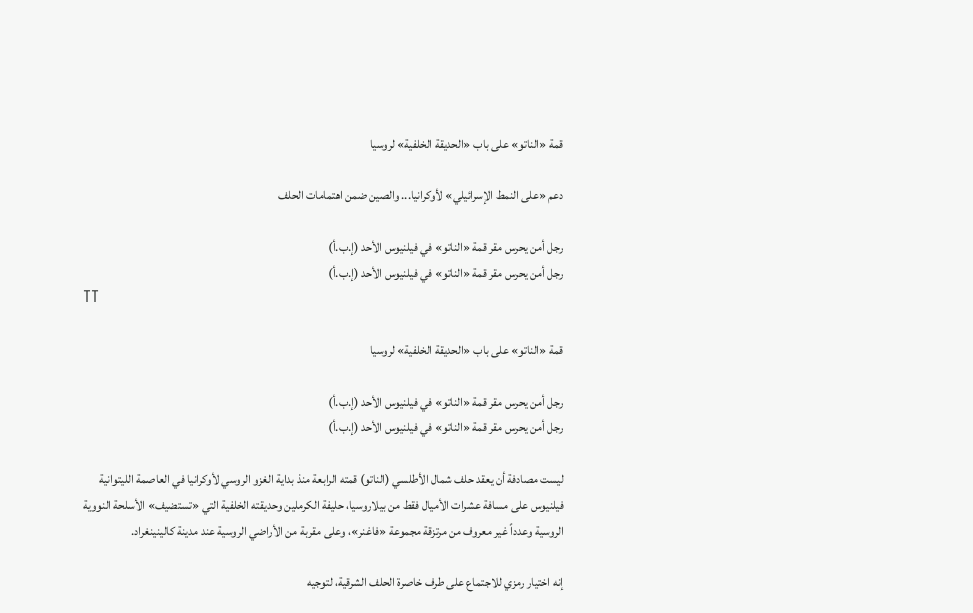قمة «الناتو» على باب «الحديقة الخلفية» لروسيا

دعم «على النمط الإسرائيلي» لأوكرانيا... والصين ضمن اهتمامات الحلف

رجل أمن يحرس مقر قمة «الناتو» في فيلنيوس الأحد (إ.ب.أ)
رجل أمن يحرس مقر قمة «الناتو» في فيلنيوس الأحد (إ.ب.أ)
TT

قمة «الناتو» على باب «الحديقة الخلفية» لروسيا

رجل أمن يحرس مقر قمة «الناتو» في فيلنيوس الأحد (إ.ب.أ)
رجل أمن يحرس مقر قمة «الناتو» في فيلنيوس الأحد (إ.ب.أ)

ليست مصادفة أن يعقد حلف شمال الأطلسي (الناتو) قمته الرابعة منذ بداية الغزو الروسي لأوكرانيا في العاصمة الليتوانية فيلنيوس على مسافة عشرات الأميال فقط من بيلاروسيا، حليفة الكرملين وحديقته الخلفية التي «تستضيف» الأسلحة النووية الروسية وعدداً غير معروف من مرتزقة مجموعة «فاغنر»، وعلى مقربة من الأراضي الروسية عند مدينة كالينينغراد.

إنه اختيار رمزي للاجتماع على طرف خاصرة الحلف الشرقية، لتوجيه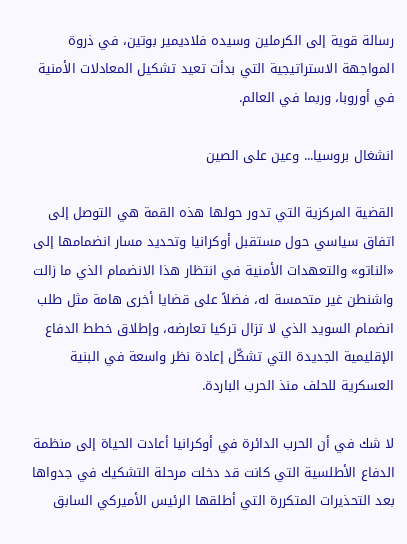رسالة قوية إلى الكرملين وسيده فلاديمير بوتين، في ذروة المواجهة الاستراتيجية التي بدأت تعيد تشكيل المعادلات الأمنية في أوروبا، وربما في العالم.

انشغال بروسيا... وعين على الصين

القضية المركزية التي تدور حولها هذه القمة هي التوصل إلى اتفاق سياسي حول مستقبل أوكرانيا وتحديد مسار انضمامها إلى «الناتو» والتعهدات الأمنية في انتظار هذا الانضمام الذي ما زالت واشنطن غير متحمسة له، فضلاً على قضايا أخرى هامة مثل طلب انضمام السويد الذي لا تزال تركيا تعارضه، وإطلاق خطط الدفاع الإقليمية الجديدة التي تشكّل إعادة نظر واسعة في البنية العسكرية للحلف منذ الحرب الباردة.

لا شك في أن الحرب الدائرة في أوكرانيا أعادت الحياة إلى منظمة الدفاع الأطلسية التي كانت قد دخلت مرحلة التشكيك في جدواها بعد التحذيرات المتكررة التي أطلقها الرئيس الأميركي السابق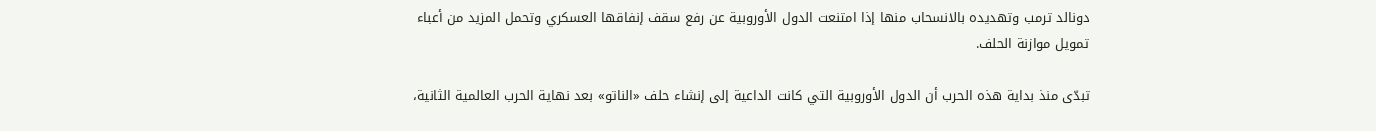دونالد ترمب وتهديده بالانسحاب منها إذا امتنعت الدول الأوروبية عن رفع سقف إنفاقها العسكري وتحمل المزيد من أعباء تمويل موازنة الحلف.

تبدّى منذ بداية هذه الحرب أن الدول الأوروبية التي كانت الداعية إلى إنشاء حلف «الناتو» بعد نهاية الحرب العالمية الثانية،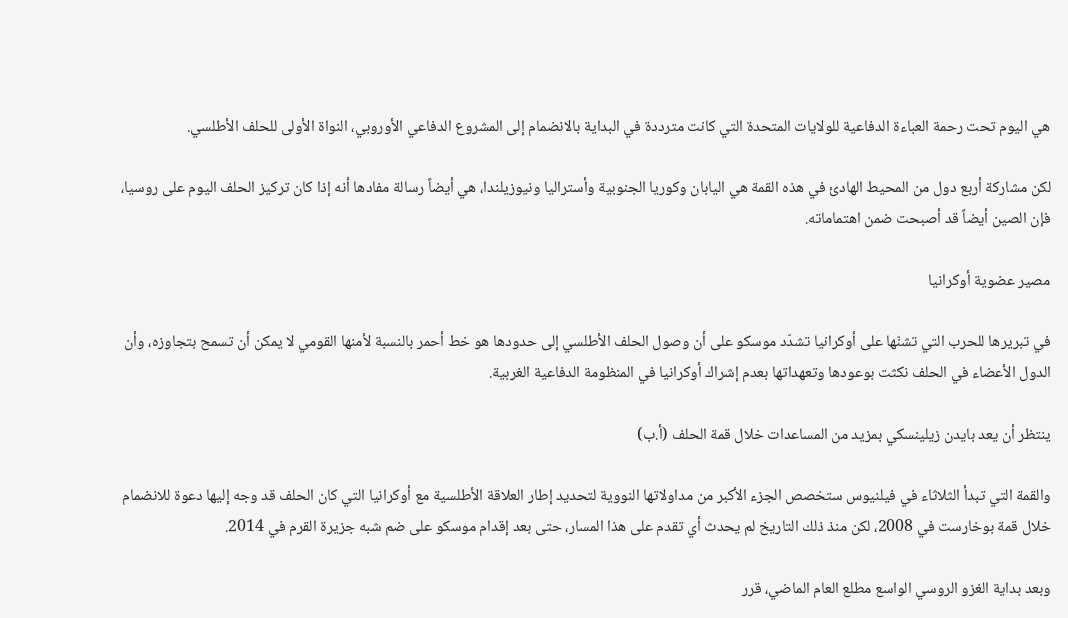هي اليوم تحت رحمة العباءة الدفاعية للولايات المتحدة التي كانت مترددة في البداية بالانضمام إلى المشروع الدفاعي الأوروبي، النواة الأولى للحلف الأطلسي.

لكن مشاركة أربع دول من المحيط الهادئ في هذه القمة هي اليابان وكوريا الجنوبية وأستراليا ونيوزيلندا، هي أيضاً رسالة مفادها أنه إذا كان تركيز الحلف اليوم على روسيا، فإن الصين أيضاً قد أصبحت ضمن اهتماماته.

مصير عضوية أوكرانيا

في تبريرها للحرب التي تشنّها على أوكرانيا تشدّد موسكو على أن وصول الحلف الأطلسي إلى حدودها هو خط أحمر بالنسبة لأمنها القومي لا يمكن أن تسمح بتجاوزه، وأن الدول الأعضاء في الحلف نكثت بوعودها وتعهداتها بعدم إشراك أوكرانيا في المنظومة الدفاعية الغربية.

ينتظر أن يعد بايدن زيلينسكي بمزيد من المساعدات خلال قمة الحلف (أ.ب)

والقمة التي تبدأ الثلاثاء في فيلنيوس ستخصص الجزء الأكبر من مداولاتها النووية لتحديد إطار العلاقة الأطلسية مع أوكرانيا التي كان الحلف قد وجه إليها دعوة للانضمام خلال قمة بوخارست في 2008، لكن منذ ذلك التاريخ لم يحدث أي تقدم على هذا المسار، حتى بعد إقدام موسكو على ضم شبه جزيرة القرم في 2014.

وبعد بداية الغزو الروسي الواسع مطلع العام الماضي، قرر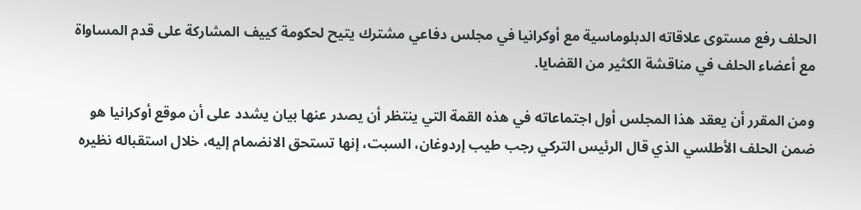الحلف رفع مستوى علاقاته الدبلوماسية مع أوكرانيا في مجلس دفاعي مشترك يتيح لحكومة كييف المشاركة على قدم المساواة مع أعضاء الحلف في مناقشة الكثير من القضايا.

ومن المقرر أن يعقد هذا المجلس أول اجتماعاته في هذه القمة التي ينتظر أن يصدر عنها بيان يشدد على أن موقع أوكرانيا هو ضمن الحلف الأطلسي الذي قال الرئيس التركي رجب طيب إردوغان، السبت، إنها تستحق الانضمام إليه، خلال استقباله نظيره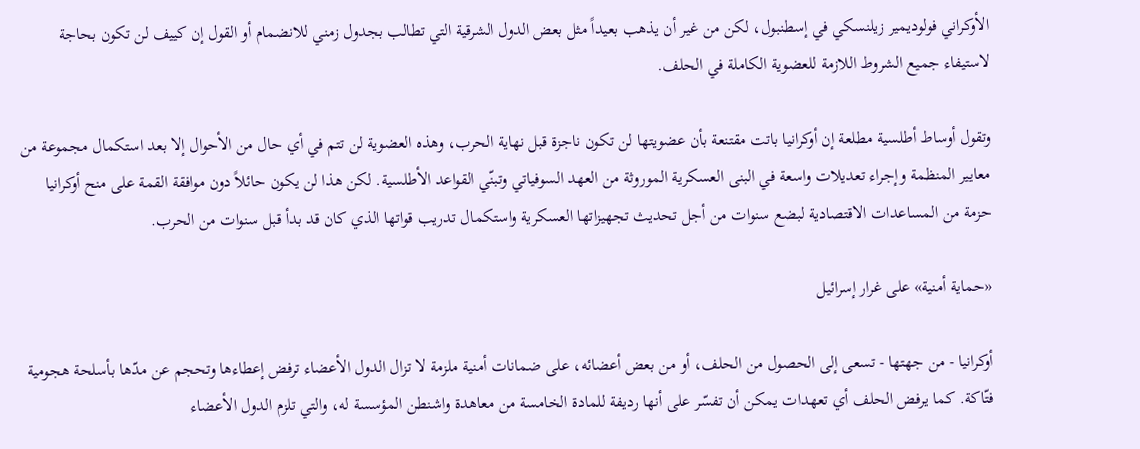الأوكراني فولوديمير زيلنسكي في إسطنبول، لكن من غير أن يذهب بعيداً مثل بعض الدول الشرقية التي تطالب بجدول زمني للانضمام أو القول إن كييف لن تكون بحاجة لاستيفاء جميع الشروط اللازمة للعضوية الكاملة في الحلف.

وتقول أوساط أطلسية مطلعة إن أوكرانيا باتت مقتنعة بأن عضويتها لن تكون ناجزة قبل نهاية الحرب، وهذه العضوية لن تتم في أي حال من الأحوال إلا بعد استكمال مجموعة من معايير المنظمة وإجراء تعديلات واسعة في البنى العسكرية الموروثة من العهد السوفياتي وتبنّي القواعد الأطلسية. لكن هذا لن يكون حائلاً دون موافقة القمة على منح أوكرانيا حزمة من المساعدات الاقتصادية لبضع سنوات من أجل تحديث تجهيزاتها العسكرية واستكمال تدريب قواتها الذي كان قد بدأ قبل سنوات من الحرب.

«حماية أمنية» على غرار إسرائيل

أوكرانيا - من جهتها - تسعى إلى الحصول من الحلف، أو من بعض أعضائه، على ضمانات أمنية ملزمة لا تزال الدول الأعضاء ترفض إعطاءها وتحجم عن مدّها بأسلحة هجومية فتّاكة. كما يرفض الحلف أي تعهدات يمكن أن تفسّر على أنها رديفة للمادة الخامسة من معاهدة واشنطن المؤسسة له، والتي تلزم الدول الأعضاء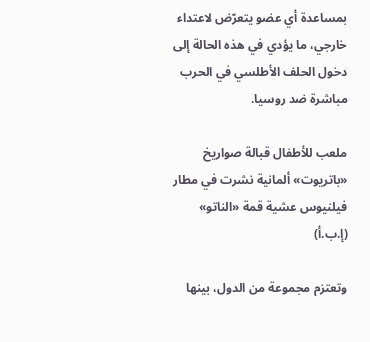بمساعدة أي عضو يتعرّض لاعتداء خارجي، ما يؤدي في هذه الحالة إلى دخول الحلف الأطلسي في الحرب مباشرة ضد روسيا.

ملعب للأطفال قبالة صواريخ «باتريوت» ألمانية نشرت في مطار فيلنيوس عشية قمة «الناتو» (إ.ب.أ)

وتعتزم مجموعة من الدول، بينها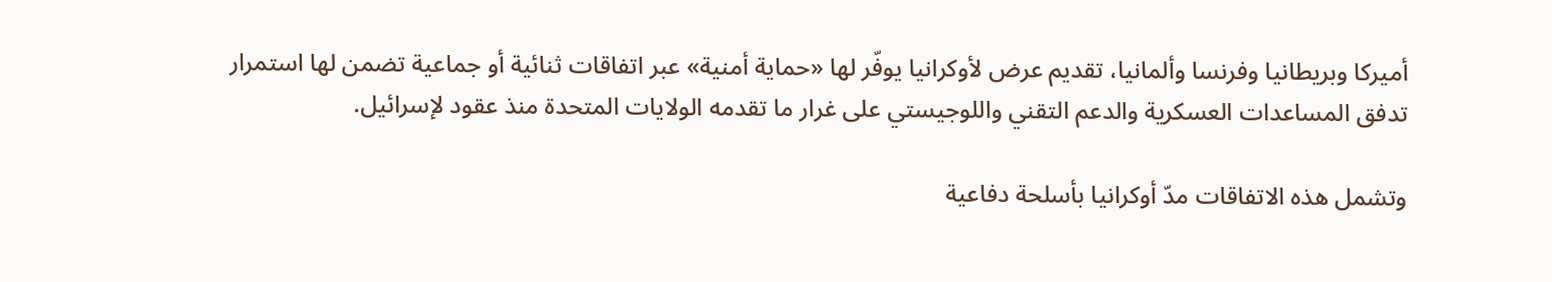أميركا وبريطانيا وفرنسا وألمانيا، تقديم عرض لأوكرانيا يوفّر لها «حماية أمنية» عبر اتفاقات ثنائية أو جماعية تضمن لها استمرار تدفق المساعدات العسكرية والدعم التقني واللوجيستي على غرار ما تقدمه الولايات المتحدة منذ عقود لإسرائيل.

وتشمل هذه الاتفاقات مدّ أوكرانيا بأسلحة دفاعية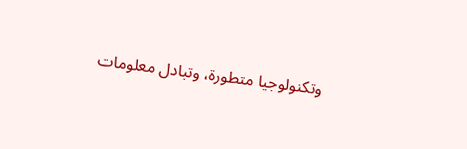وتكنولوجيا متطورة، وتبادل معلومات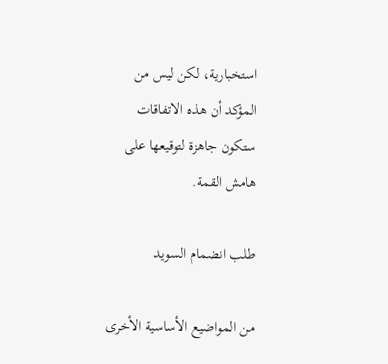استخبارية، لكن ليس من المؤكد أن هذه الاتفاقات ستكون جاهزة لتوقيعها على هامش القمة.

طلب انضمام السويد

من المواضيع الأساسية الأخرى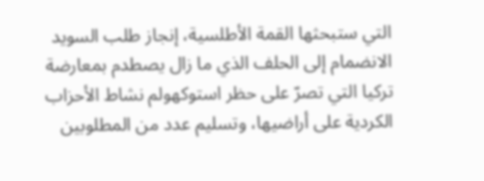التي ستبحثها القمة الأطلسية، إنجاز طلب السويد الانضمام إلى الحلف الذي ما زال يصطدم بمعارضة تركيا التي تصرّ على حظر استوكهولم نشاط الأحزاب الكردية على أراضيها، وتسليم عدد من المطلوبين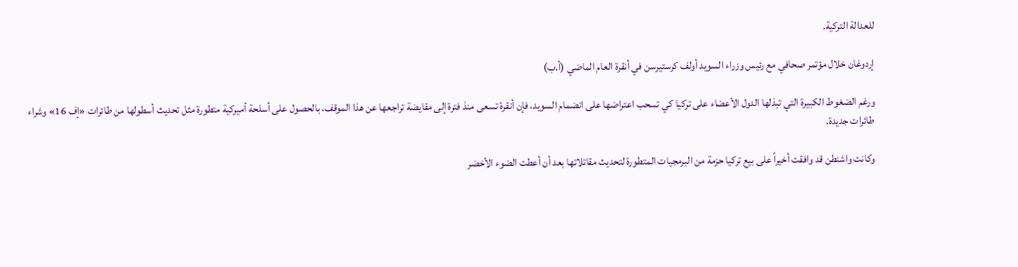للعدالة التركية.

إردوغان خلال مؤتمر صحافي مع رئيس وزراء السويد أولف كرستيرسن في أنقرة العام الماضي (أ.ب)

ورغم الضغوط الكبيرة التي تبذلها الدول الأعضاء على تركيا كي تسحب اعتراضها على انضمام السويد، فإن أنقرة تسعى منذ فترة إلى مقايضة تراجعها عن هذا الموقف، بالحصول على أسلحة أميركية متطورة مثل تحديث أسطولها من طائرات «إف 16» وشراء طائرات جديدة.

وكانت واشنطن قد وافقت أخيراً على بيع تركيا حزمة من البرمجيات المتطورة لتحديث مقاتلاتها بعد أن أعطت الضوء الأخضر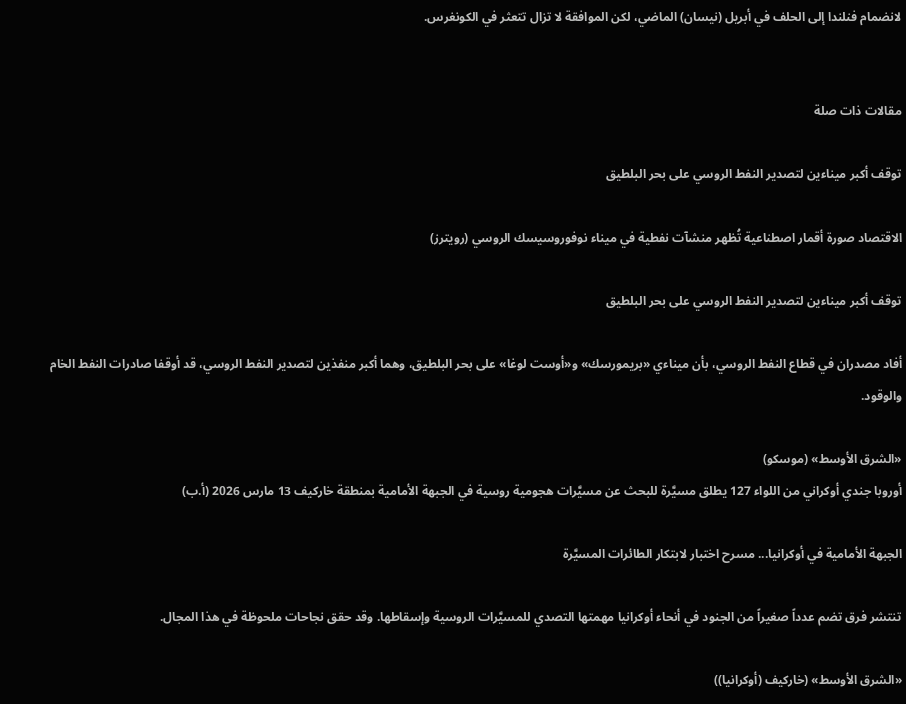لانضمام فنلندا إلى الحلف في أبريل (نيسان) الماضي، لكن الموافقة لا تزال تتعثر في الكونغرس.


مقالات ذات صلة

توقف أكبر ميناءين لتصدير النفط الروسي على بحر البلطيق

الاقتصاد صورة أقمار اصطناعية تُظهر منشآت نفطية في ميناء نوفوروسيسك الروسي (رويترز)

توقف أكبر ميناءين لتصدير النفط الروسي على بحر البلطيق

أفاد مصدران في قطاع النفط الروسي، بأن ميناءي «بريمورسك» و«أوست لوغا» على بحر البلطيق، وهما أكبر منفذين لتصدير النفط الروسي، قد أوقفا صادرات النفط الخام والوقود.

«الشرق الأوسط» (موسكو)
أوروبا جندي أوكراني من اللواء 127 يطلق مسيَّرة للبحث عن مسيَّرات هجومية روسية في الجبهة الأمامية بمنطقة خاركيف 13 مارس 2026 (أ.ب)

الجبهة الأمامية في أوكرانيا... مسرح اختبار لابتكار الطائرات المسيَّرة

تنتشر فرق تضم عدداً صغيراً من الجنود في أنحاء أوكرانيا مهمتها التصدي للمسيَّرات الروسية وإسقاطها. وقد حقق نجاحات ملحوظة في هذا المجال.

«الشرق الأوسط» (خاركيف (أوكرانيا))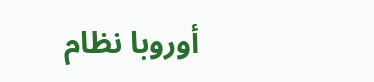أوروبا نظام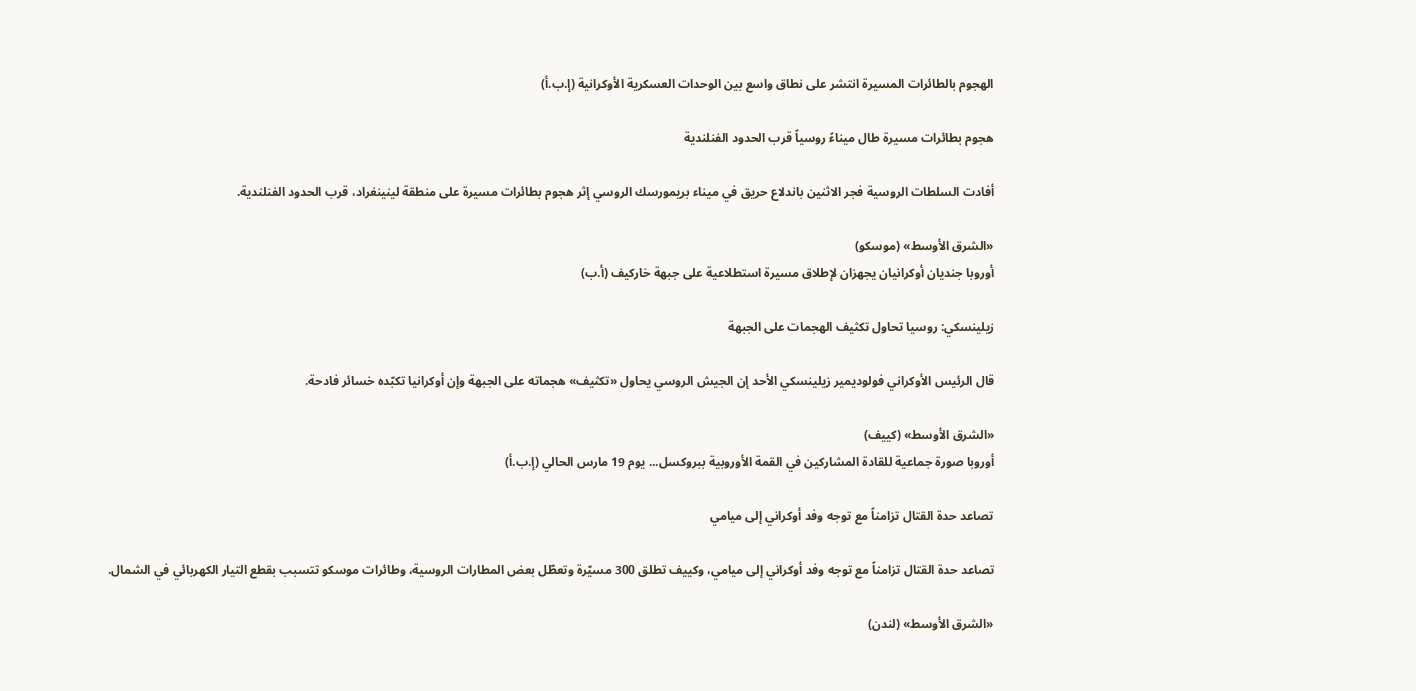الهجوم بالطائرات المسيرة انتشر على نطاق واسع بين الوحدات العسكرية الأوكرانية (إ.ب.أ)

هجوم بطائرات مسيرة طال ميناءً روسياً قرب الحدود الفنلندية

أفادت السلطات الروسية فجر الاثنين باندلاع حريق في ميناء بريمورسك الروسي إثر هجوم بطائرات مسيرة على منطقة لينينغراد، قرب الحدود الفنلندية.

«الشرق الأوسط» (موسكو)
أوروبا جنديان أوكرانيان يجهزان لإطلاق مسيرة استطلاعية على جبهة خاركيف (أ.ب)

زيلينسكي: روسيا تحاول تكثيف الهجمات على الجبهة

قال الرئيس الأوكراني فولوديمير زيلينسكي الأحد إن الجيش الروسي يحاول «تكثيف» هجماته على الجبهة وإن أوكرانيا تكبّده خسائر فادحة.

«الشرق الأوسط» (كييف)
أوروبا صورة جماعية للقادة المشاركين في القمة الأوروبية ببروكسل... يوم 19 مارس الحالي (إ.ب.أ)

تصاعد حدة القتال تزامناً مع توجه وفد أوكراني إلى ميامي

تصاعد حدة القتال تزامناً مع توجه وفد أوكراني إلى ميامي، وكييف تطلق 300 مسيّرة وتعطّل بعض المطارات الروسية، وطائرات موسكو تتسبب بقطع التيار الكهربائي في الشمال.

«الشرق الأوسط» (لندن)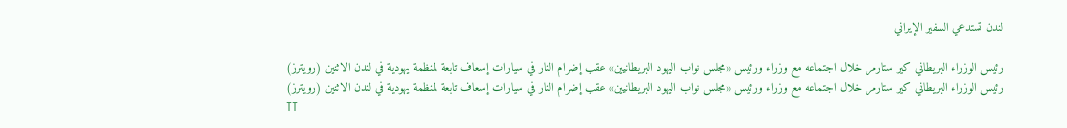لندن تستدعي السفير الإيراني

رئيس الوزراء البريطاني كير ستارمر خلال اجتماعه مع وزراء ورئيس «مجلس نواب اليهود البريطانيين» عقب إضرام النار في سيارات إسعاف تابعة لمنظمة يهودية في لندن الاثنين (رويترز)
رئيس الوزراء البريطاني كير ستارمر خلال اجتماعه مع وزراء ورئيس «مجلس نواب اليهود البريطانيين» عقب إضرام النار في سيارات إسعاف تابعة لمنظمة يهودية في لندن الاثنين (رويترز)
TT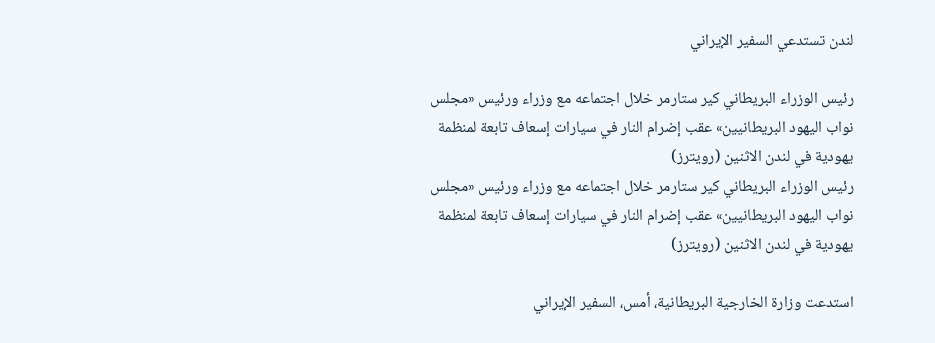لندن تستدعي السفير الإيراني

رئيس الوزراء البريطاني كير ستارمر خلال اجتماعه مع وزراء ورئيس «مجلس نواب اليهود البريطانيين» عقب إضرام النار في سيارات إسعاف تابعة لمنظمة يهودية في لندن الاثنين (رويترز)
رئيس الوزراء البريطاني كير ستارمر خلال اجتماعه مع وزراء ورئيس «مجلس نواب اليهود البريطانيين» عقب إضرام النار في سيارات إسعاف تابعة لمنظمة يهودية في لندن الاثنين (رويترز)

استدعت وزارة الخارجية البريطانية، أمس، السفير الإيراني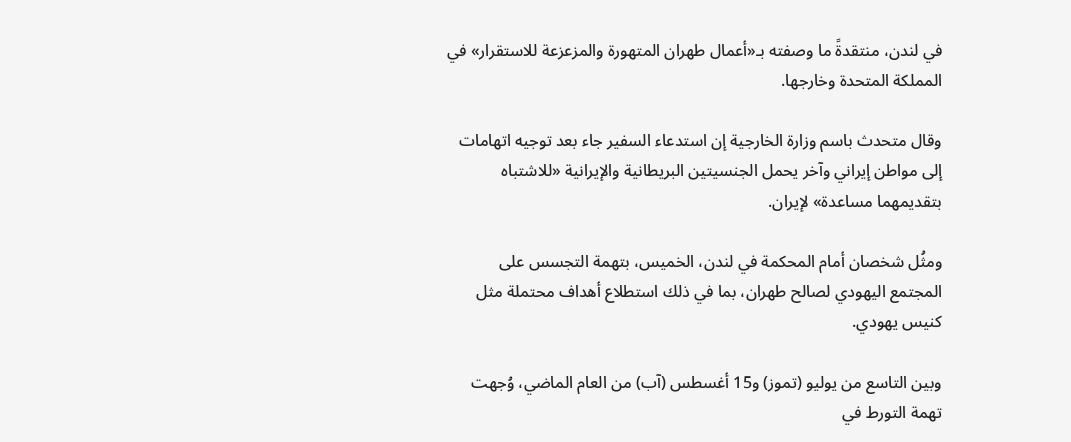في لندن، منتقدةً ما وصفته بـ«أعمال طهران المتهورة والمزعزعة للاستقرار» في المملكة المتحدة وخارجها.

وقال متحدث باسم وزارة الخارجية إن استدعاء السفير جاء بعد توجيه اتهامات إلى مواطن إيراني وآخر يحمل الجنسيتين البريطانية والإيرانية «للاشتباه بتقديمهما مساعدة» لإيران.

ومثُل شخصان أمام المحكمة في لندن، الخميس، بتهمة التجسس على المجتمع اليهودي لصالح طهران، بما في ذلك استطلاع أهداف محتملة مثل كنيس يهودي.

وبين التاسع من يوليو (تموز) و15 أغسطس (آب) من العام الماضي، وُجهت تهمة التورط في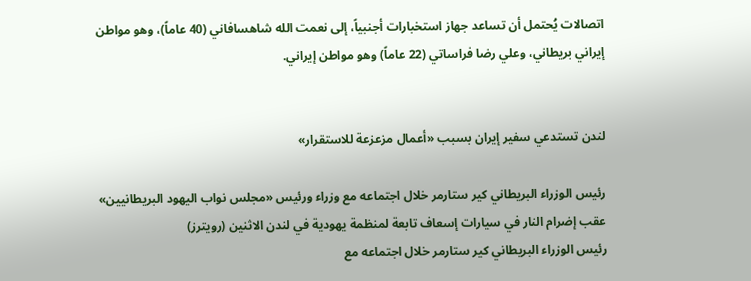اتصالات يُحتمل أن تساعد جهاز استخبارات أجنبياً، إلى نعمت الله شاهسافاني (40 عاماً)، وهو مواطن إيراني بريطاني، وعلي رضا فراساتي (22 عاماً) وهو مواطن إيراني.


لندن تستدعي سفير إيران بسبب «أعمال مزعزعة للاستقرار»

رئيس الوزراء البريطاني كير ستارمر خلال اجتماعه مع وزراء ورئيس «مجلس نواب اليهود البريطانيين» عقب إضرام النار في سيارات إسعاف تابعة لمنظمة يهودية في لندن الاثنين (رويترز)
رئيس الوزراء البريطاني كير ستارمر خلال اجتماعه مع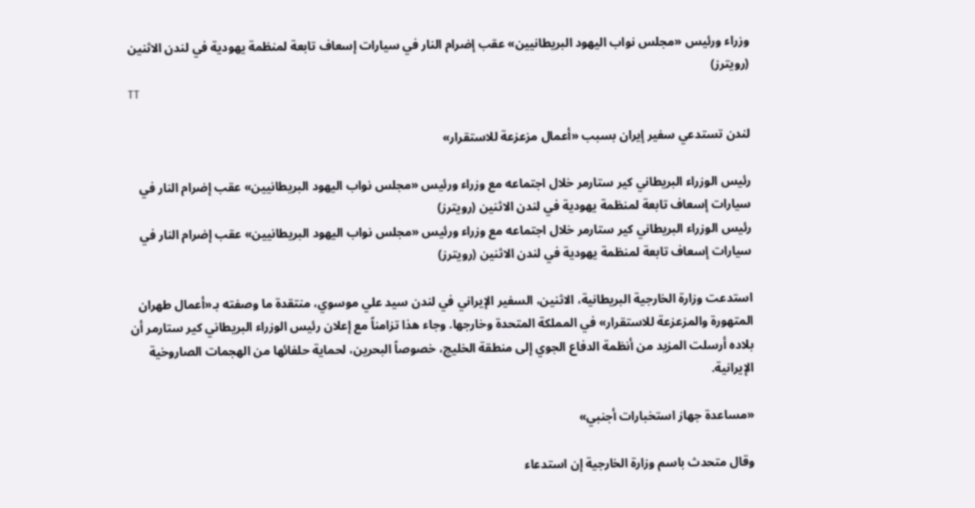وزراء ورئيس «مجلس نواب اليهود البريطانيين» عقب إضرام النار في سيارات إسعاف تابعة لمنظمة يهودية في لندن الاثنين (رويترز)
TT

لندن تستدعي سفير إيران بسبب «أعمال مزعزعة للاستقرار»

رئيس الوزراء البريطاني كير ستارمر خلال اجتماعه مع وزراء ورئيس «مجلس نواب اليهود البريطانيين» عقب إضرام النار في سيارات إسعاف تابعة لمنظمة يهودية في لندن الاثنين (رويترز)
رئيس الوزراء البريطاني كير ستارمر خلال اجتماعه مع وزراء ورئيس «مجلس نواب اليهود البريطانيين» عقب إضرام النار في سيارات إسعاف تابعة لمنظمة يهودية في لندن الاثنين (رويترز)

استدعت وزارة الخارجية البريطانية، الاثنين، السفير الإيراني في لندن سيد علي موسوي، منتقدة ما وصفته بـ«أعمال طهران المتهورة والمزعزعة للاستقرار» في المملكة المتحدة وخارجها. وجاء هذا تزامناً مع إعلان رئيس الوزراء البريطاني كير ستارمر أن بلاده أرسلت المزيد من أنظمة الدفاع الجوي إلى منطقة الخليج، خصوصاً البحرين، لحماية حلفائها من الهجمات الصاروخية الإيرانية.

«مساعدة جهاز استخبارات أجنبي»

وقال متحدث باسم وزارة الخارجية إن استدعاء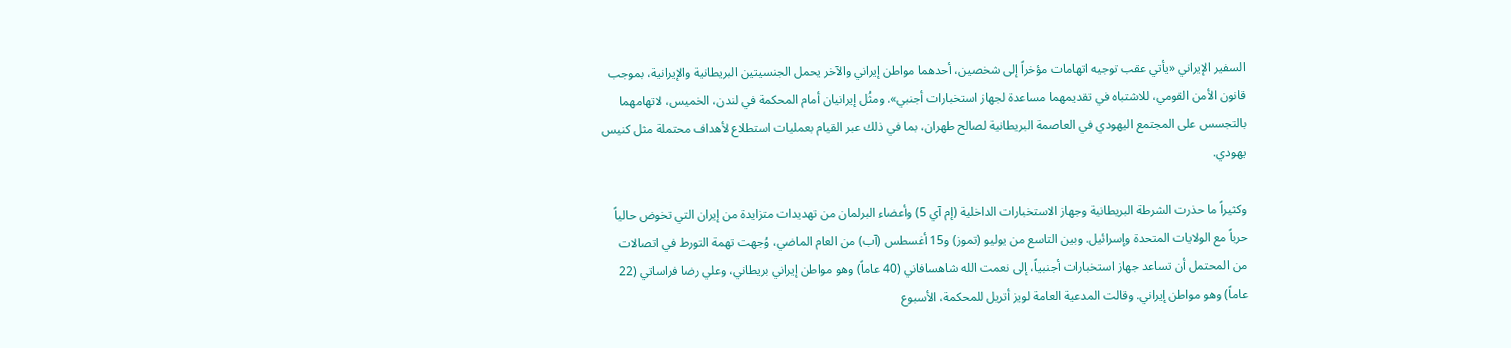السفير الإيراني «يأتي عقب توجيه اتهامات مؤخراً إلى شخصين، أحدهما مواطن إيراني والآخر يحمل الجنسيتين البريطانية والإيرانية، بموجب قانون الأمن القومي، للاشتباه في تقديمهما مساعدة لجهاز استخبارات أجنبي». ومثُل إيرانيان أمام المحكمة في لندن، الخميس، لاتهامهما بالتجسس على المجتمع اليهودي في العاصمة البريطانية لصالح طهران، بما في ذلك عبر القيام بعمليات استطلاع لأهداف محتملة مثل كنيس يهودي.

وكثيراً ما حذرت الشرطة البريطانية وجهاز الاستخبارات الداخلية (إم آي 5) وأعضاء البرلمان من تهديدات متزايدة من إيران التي تخوض حالياً حرباً مع الولايات المتحدة وإسرائيل. وبين التاسع من يوليو (تموز) و15 أغسطس (آب) من العام الماضي، وُجهت تهمة التورط في اتصالات من المحتمل أن تساعد جهاز استخبارات أجنبياً، إلى نعمت الله شاهسافاني (40 عاماً) وهو مواطن إيراني بريطاني، وعلي رضا فراساتي (22 عاماً) وهو مواطن إيراني. وقالت المدعية العامة لويز أتريل للمحكمة، الأسبوع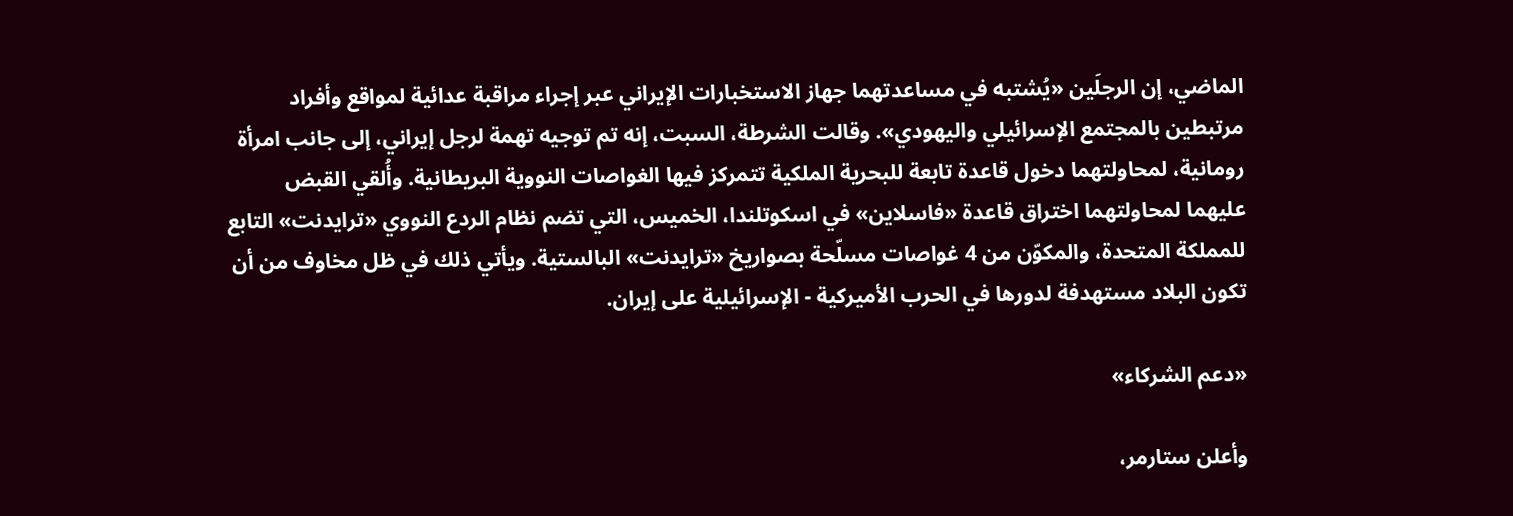الماضي، إن الرجلَين «يُشتبه في مساعدتهما جهاز الاستخبارات الإيراني عبر إجراء مراقبة عدائية لمواقع وأفراد مرتبطين بالمجتمع الإسرائيلي واليهودي». وقالت الشرطة، السبت، إنه تم توجيه تهمة لرجل إيراني، إلى جانب امرأة رومانية، لمحاولتهما دخول قاعدة تابعة للبحرية الملكية تتمركز فيها الغواصات النووية البريطانية. وأُلقي القبض عليهما لمحاولتهما اختراق قاعدة «فاسلاين» في اسكوتلندا، الخميس، التي تضم نظام الردع النووي «ترايدنت» التابع للمملكة المتحدة، والمكوّن من 4 غواصات مسلّحة بصواريخ «ترايدنت» البالستية. ويأتي ذلك في ظل مخاوف من أن تكون البلاد مستهدفة لدورها في الحرب الأميركية - الإسرائيلية على إيران.

«دعم الشركاء»

وأعلن ستارمر،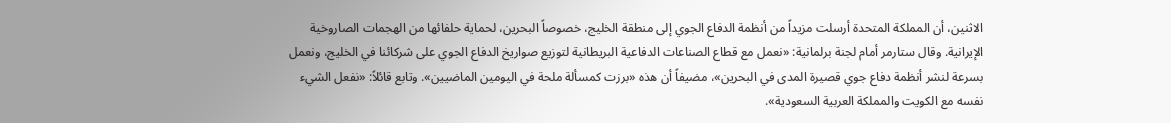الاثنين، أن المملكة المتحدة أرسلت مزيداً من أنظمة الدفاع الجوي إلى منطقة الخليج، خصوصاً البحرين، لحماية حلفائها من الهجمات الصاروخية الإيرانية. وقال ستارمر أمام لجنة برلمانية: «نعمل مع قطاع الصناعات الدفاعية البريطانية لتوزيع صواريخ الدفاع الجوي على شركائنا في الخليج، ونعمل بسرعة لنشر أنظمة دفاع جوي قصيرة المدى في البحرين»، مضيفاً أن هذه «برزت كمسألة ملحة في اليومين الماضيين». وتابع قائلاً: «نفعل الشيء نفسه مع الكويت والمملكة العربية السعودية».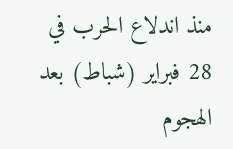منذ اندلاع الحرب في 28 فبراير (شباط) بعد الهجوم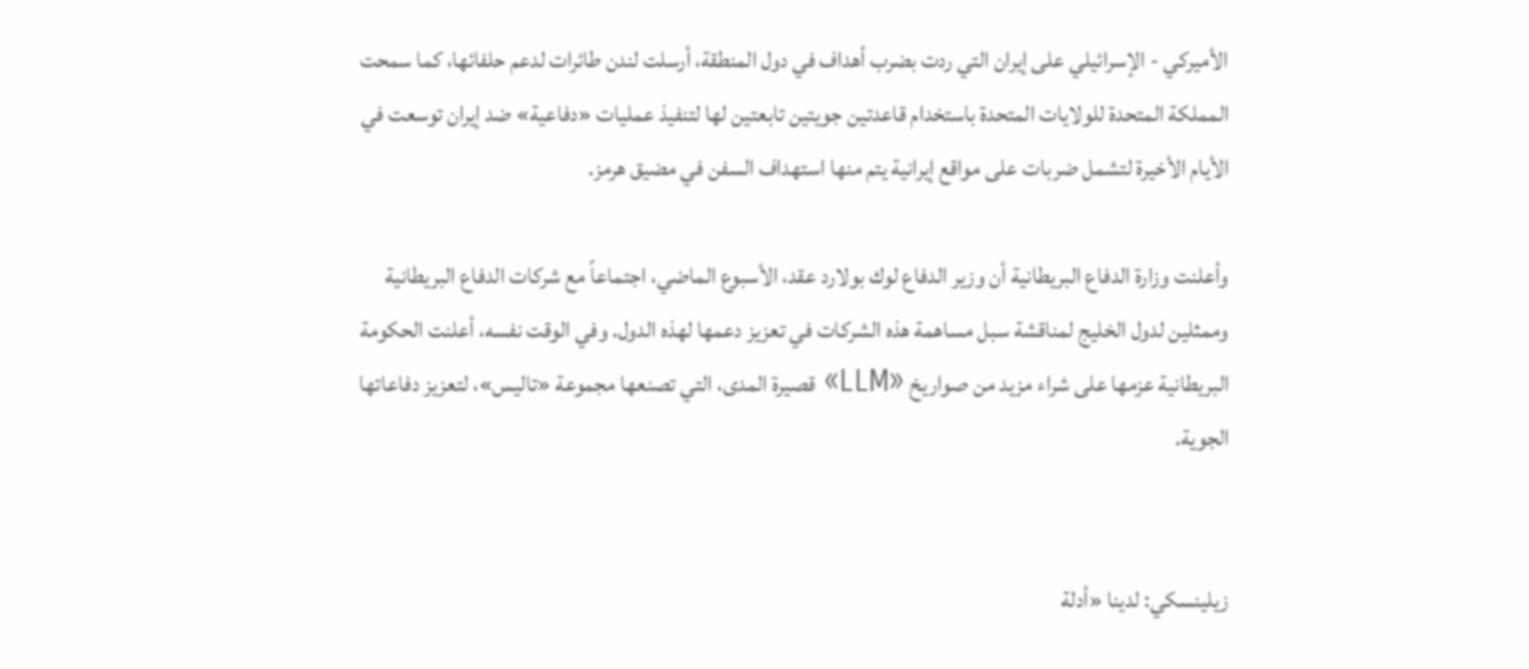الأميركي - الإسرائيلي على إيران التي ردت بضرب أهداف في دول المنطقة، أرسلت لندن طائرات لدعم حلفائها، كما سمحت المملكة المتحدة للولايات المتحدة باستخدام قاعدتين جويتين تابعتين لها لتنفيذ عمليات «دفاعية» ضد إيران توسعت في الأيام الأخيرة لتشمل ضربات على مواقع إيرانية يتم منها استهداف السفن في مضيق هرمز.

وأعلنت وزارة الدفاع البريطانية أن وزير الدفاع لوك بولارد عقد، الأسبوع الماضي، اجتماعاً مع شركات الدفاع البريطانية وممثلين لدول الخليج لمناقشة سبل مساهمة هذه الشركات في تعزيز دعمها لهذه الدول. وفي الوقت نفسه، أعلنت الحكومة البريطانية عزمها على شراء مزيد من صواريخ «LLM» قصيرة المدى، التي تصنعها مجموعة «تاليس»، لتعزيز دفاعاتها الجوية.


زيلينسكي: لدينا «أدلة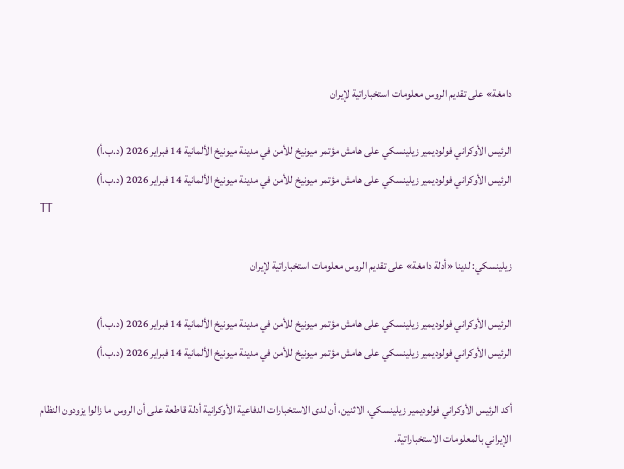دامغة» على تقديم الروس معلومات استخباراتية لإيران

الرئيس الأوكراني فولوديمير زيلينسكي على هامش مؤتمر ميونيخ للأمن في مدينة ميونيخ الألمانية 14 فبراير 2026 (د.ب.أ)
الرئيس الأوكراني فولوديمير زيلينسكي على هامش مؤتمر ميونيخ للأمن في مدينة ميونيخ الألمانية 14 فبراير 2026 (د.ب.أ)
TT

زيلينسكي: لدينا «أدلة دامغة» على تقديم الروس معلومات استخباراتية لإيران

الرئيس الأوكراني فولوديمير زيلينسكي على هامش مؤتمر ميونيخ للأمن في مدينة ميونيخ الألمانية 14 فبراير 2026 (د.ب.أ)
الرئيس الأوكراني فولوديمير زيلينسكي على هامش مؤتمر ميونيخ للأمن في مدينة ميونيخ الألمانية 14 فبراير 2026 (د.ب.أ)

أكد الرئيس الأوكراني فولوديمير زيلينسكي، الاثنين، أن لدى الاستخبارات الدفاعية الأوكرانية أدلة قاطعة على أن الروس ما زالوا يزودون النظام الإيراني بالمعلومات الاستخباراتية.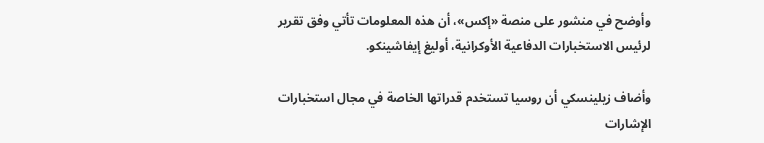وأوضح في منشور على منصة «إكس»، أن هذه المعلومات تأتي وفق تقرير لرئيس الاستخبارات الدفاعية الأوكرانية، أوليغ إيفاشينكو.

وأضاف زيلينسكي أن روسيا تستخدم قدراتها الخاصة في مجال استخبارات الإشارات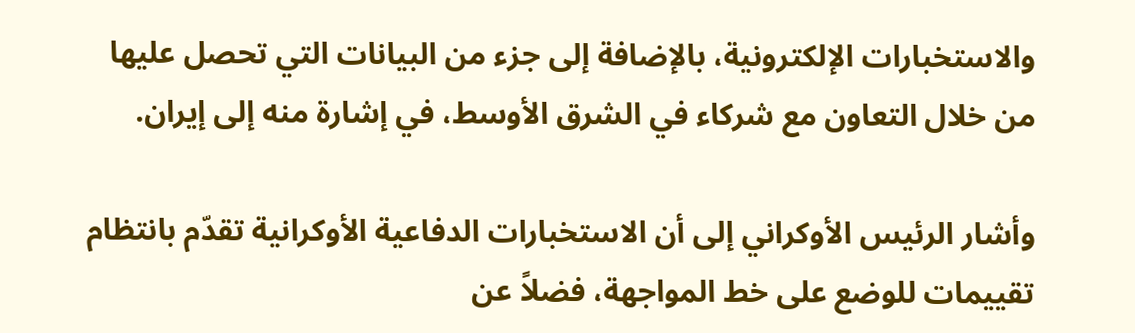والاستخبارات الإلكترونية، بالإضافة إلى جزء من البيانات التي تحصل عليها من خلال التعاون مع شركاء في الشرق الأوسط، في إشارة منه إلى إيران.

وأشار الرئيس الأوكراني إلى أن الاستخبارات الدفاعية الأوكرانية تقدّم بانتظام تقييمات للوضع على خط المواجهة، فضلاً عن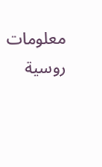معلومات روسية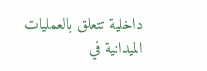داخلية تتعلق بالعمليات الميدانية في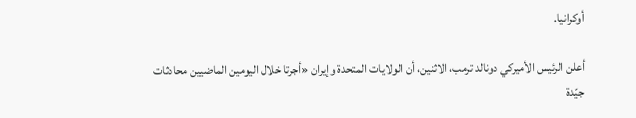أوكرانيا.

أعلن الرئيس الأميركي دونالد ترمب، الاثنين، أن الولايات المتحدة وإيران «أجرتا خلال اليومين الماضيين محادثات جيّدة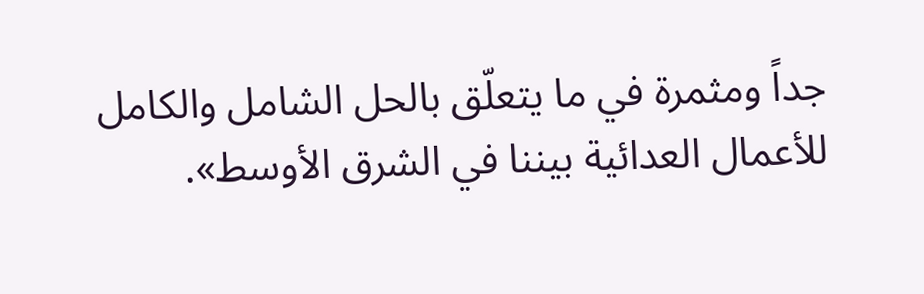جداً ومثمرة في ما يتعلّق بالحل الشامل والكامل للأعمال العدائية بيننا في الشرق الأوسط».